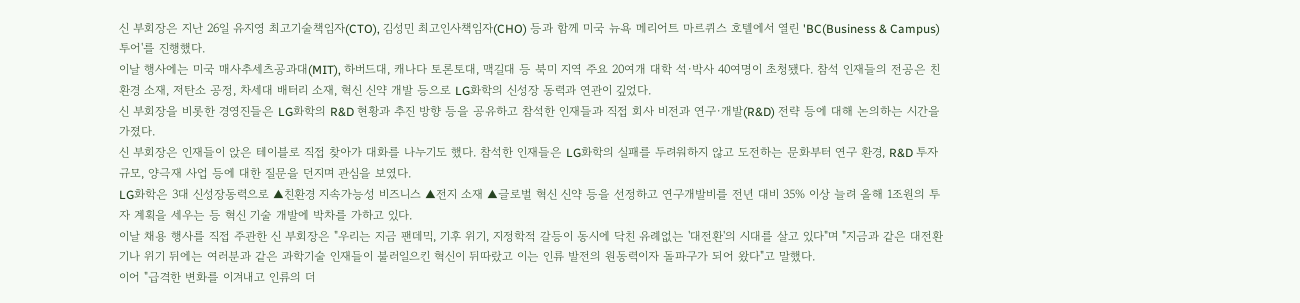신 부회장은 지난 26일 유지영 최고기술책임자(CTO), 김성민 최고인사책임자(CHO) 등과 함께 미국 뉴욕 메리어트 마르퀴스 호텔에서 열린 'BC(Business & Campus)투어'를 진행했다.
이날 행사에는 미국 매사추세츠공과대(MIT), 하버드대, 캐나다 토론토대, 맥길대 등 북미 지역 주요 20여개 대학 석·박사 40여명이 초청됐다. 참석 인재들의 전공은 친환경 소재, 저탄소 공정, 차세대 배터리 소재, 혁신 신약 개발 등으로 LG화학의 신성장 동력과 연관이 깊었다.
신 부회장을 비롯한 경영진들은 LG화학의 R&D 현황과 추진 방향 등을 공유하고 참석한 인재들과 직접 회사 비전과 연구·개발(R&D) 전략 등에 대해 논의하는 시간을 가졌다.
신 부회장은 인재들이 앉은 테이블로 직접 찾아가 대화를 나누기도 했다. 참석한 인재들은 LG화학의 실패를 두려워하지 않고 도전하는 문화부터 연구 환경, R&D 투자 규모, 양극재 사업 등에 대한 질문을 던지며 관심을 보였다.
LG화학은 3대 신성장동력으로 ▲친환경 지속가능성 비즈니스 ▲전지 소재 ▲글로벌 혁신 신약 등을 선정하고 연구개발비를 전년 대비 35% 이상 늘려 올해 1조원의 투자 계획을 세우는 등 혁신 기술 개발에 박차를 가하고 있다.
이날 채용 행사를 직접 주관한 신 부회장은 "우리는 지금 팬데믹, 기후 위기, 지정학적 갈등이 동시에 닥친 유례없는 '대전환'의 시대를 살고 있다"며 "지금과 같은 대전환기나 위기 뒤에는 여러분과 같은 과학기술 인재들이 불러일으킨 혁신이 뒤따랐고 이는 인류 발전의 원동력이자 돌파구가 되어 왔다"고 말했다.
이어 "급격한 변화를 이겨내고 인류의 더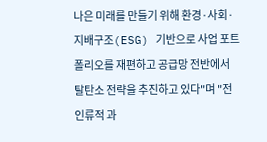나은 미래를 만들기 위해 환경·사회·지배구조(ESG) 기반으로 사업 포트폴리오를 재편하고 공급망 전반에서 탈탄소 전략을 추진하고 있다"며 "전 인류적 과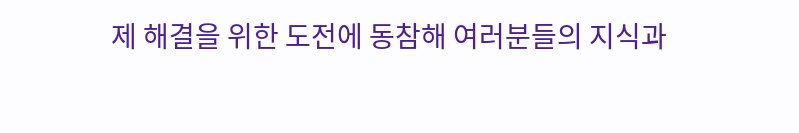제 해결을 위한 도전에 동참해 여러분들의 지식과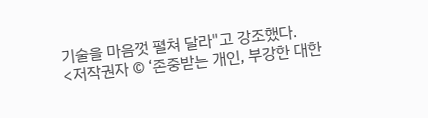기술을 마음껏 펼쳐 달라"고 강조했다.
<저작권자 © ‘존중받는 개인, 부강한 대한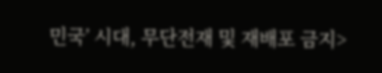민국’ 시대, 무단전재 및 재배포 금지>